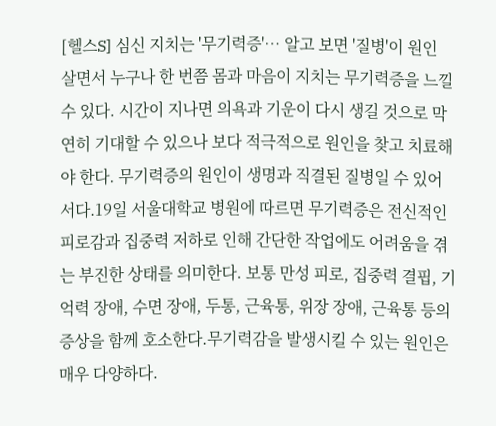[헬스S] 심신 지치는 '무기력증'… 알고 보면 '질병'이 원인
살면서 누구나 한 번쯤 몸과 마음이 지치는 무기력증을 느낄 수 있다. 시간이 지나면 의욕과 기운이 다시 생길 것으로 막연히 기대할 수 있으나 보다 적극적으로 원인을 찾고 치료해야 한다. 무기력증의 원인이 생명과 직결된 질병일 수 있어서다.19일 서울대학교 병원에 따르면 무기력증은 전신적인 피로감과 집중력 저하로 인해 간단한 작업에도 어려움을 겪는 부진한 상태를 의미한다. 보통 만성 피로, 집중력 결핍, 기억력 장애, 수면 장애, 두통, 근육통, 위장 장애, 근육통 등의 증상을 함께 호소한다.무기력감을 발생시킬 수 있는 원인은 매우 다양하다.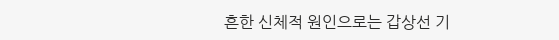흔한 신체적 원인으로는 갑상선 기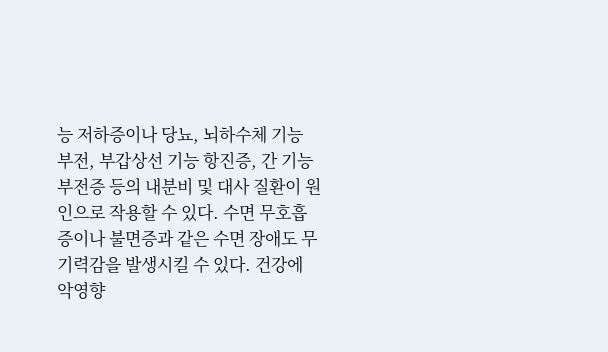능 저하증이나 당뇨, 뇌하수체 기능 부전, 부갑상선 기능 항진증, 간 기능 부전증 등의 내분비 및 대사 질환이 원인으로 작용할 수 있다. 수면 무호흡증이나 불면증과 같은 수면 장애도 무기력감을 발생시킬 수 있다. 건강에 악영향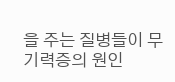을 주는 질병들이 무기력증의 원인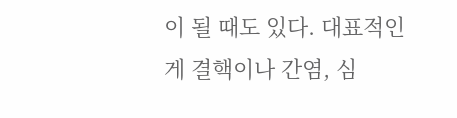이 될 때도 있다. 대표적인 게 결핵이나 간염, 심